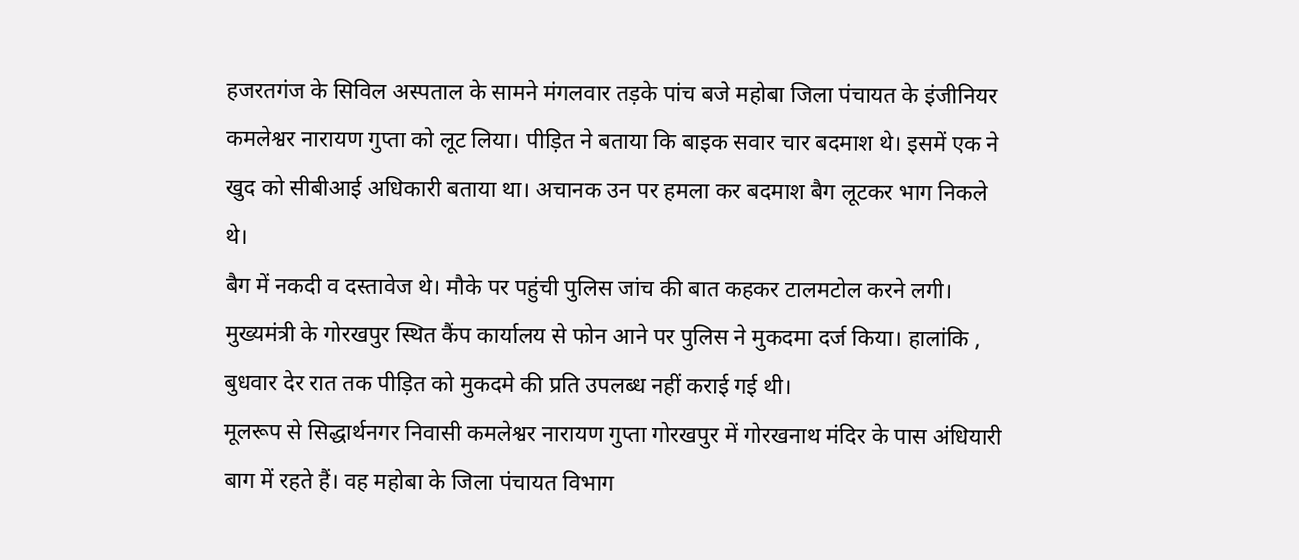हजरतगंज के सिविल अस्पताल के सामने मंगलवार तड़के पांच बजे महोबा जिला पंचायत के इंजीनियर कमलेश्वर नारायण गुप्ता को लूट लिया। पीड़ित ने बताया कि बाइक सवार चार बदमाश थे। इसमें एक ने खुद को सीबीआई अधिकारी बताया था। अचानक उन पर हमला कर बदमाश बैग लूटकर भाग निकले थे।
बैग में नकदी व दस्तावेज थे। मौके पर पहुंची पुलिस जांच की बात कहकर टालमटोल करने लगी। मुख्यमंत्री के गोरखपुर स्थित कैंप कार्यालय से फोन आने पर पुलिस ने मुकदमा दर्ज किया। हालांकि , बुधवार देर रात तक पीड़ित को मुकदमे की प्रति उपलब्ध नहीं कराई गई थी।
मूलरूप से सिद्धार्थनगर निवासी कमलेश्वर नारायण गुप्ता गोरखपुर में गोरखनाथ मंदिर के पास अंधियारी बाग में रहते हैं। वह महोबा के जिला पंचायत विभाग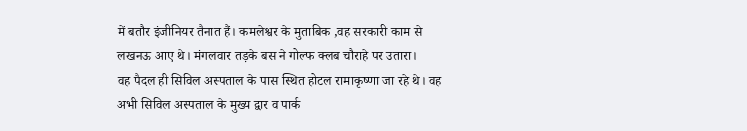में बतौर इंजीनियर तैनात हैं। कमलेश्वर के मुताबिक ,वह सरकारी काम से लखनऊ आए थे। मंगलवार तड़के बस ने गोल्फ क्लब चौराहे पर उतारा।
वह पैदल ही सिविल अस्पताल के पास स्थित होटल रामाकृष्णा जा रहे थे। वह अभी सिविल अस्पताल के मुख्य द्वार व पार्क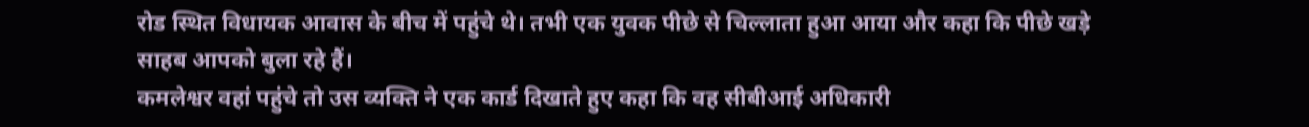रोड स्थित विधायक आवास के बीच में पहुंचे थे। तभी एक युवक पीछे से चिल्लाता हुआ आया और कहा कि पीछे खड़े साहब आपको बुला रहे हैं।
कमलेश्वर वहां पहुंचे तो उस व्यक्ति ने एक कार्ड दिखाते हुए कहा कि वह सीबीआई अधिकारी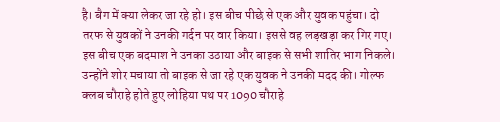है। बैग में क्या लेकर जा रहे हो। इस बीच पीछे से एक और युवक पहुंचा। दो तरफ से युवकों ने उनकी गर्दन पर वार किया। इससे वह लड़खड़ा कर गिर गए। इस बीच एक बदमाश ने उनका उठाया और बाइक से सभी शातिर भाग निकले।
उन्होंने शोर मचाया तो बाइक से जा रहे एक युवक ने उनकी मदद की। गोल्फ क्लब चौराहे होते हुए लोहिया पथ पर 1090 चौराहे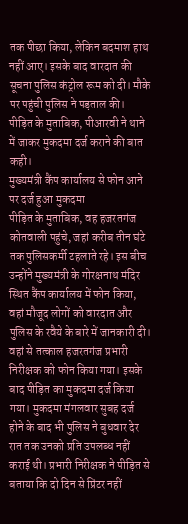तक पीछा किया, लेकिन बदमाश हाथ नहीं आए। इसके बाद वारदात की सूचना पुलिस कंट्रोल रूम को दी। मौके पर पहुंची पुलिस ने पड़ताल की। पीड़ित के मुताबिक, पीआरवी ने थाने में जाकर मुकदमा दर्ज कराने की बात कही।
मुख्यमंत्री कैंप कार्यालय से फोन आने पर दर्ज हुआ मुकदमा
पीड़ित के मुताबिक, वह हजरतगंज कोतवाली पहुंचे, जहां करीब तीन घंटे तक पुलिसकर्मी टहलाते रहे। इस बीच उन्होंने मुख्यमंत्री के गोरक्षनाथ मंदिर स्थित कैंप कार्यालय में फोन किया, वहां मौजूद लोगों को वारदात और पुलिस के रवैये के बारे में जानकारी दी। वहां से तत्काल हजरतगंज प्रभारी निरीक्षक को फोन किया गया। इसके बाद पीड़ित का मुकदमा दर्ज किया गया। मुकदमा मंगलवार सुबह दर्ज होने के बाद भी पुलिस ने बुधवार देर रात तक उनको प्रति उपलब्ध नहीं कराई थी। प्रभारी निरीक्षक ने पीड़ित से बताया कि दो दिन से प्रिंटर नहीं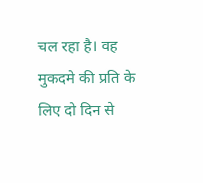चल रहा है। वह मुकदमे की प्रति के लिए दो दिन से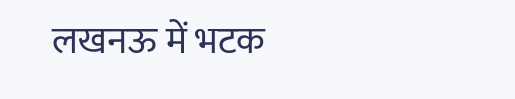लखनऊ में भटक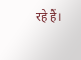रहे हैं।